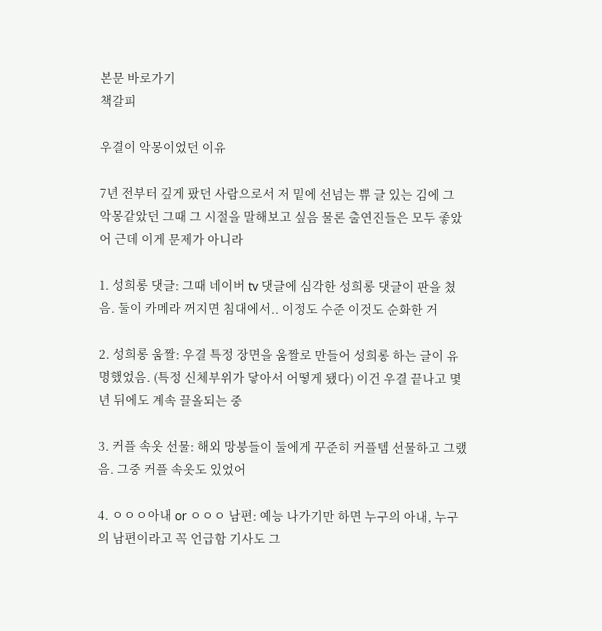본문 바로가기
책갈피

우결이 악몽이었던 이유

7년 전부터 깊게 팠던 사람으로서 저 밑에 선넘는 쀼 글 있는 김에 그 악몽같았던 그때 그 시절을 말해보고 싶음 물론 출연진들은 모두 좋았어 근데 이게 문제가 아니라

1. 성희롱 댓글: 그때 네이버 tv 댓글에 심각한 성희롱 댓글이 판을 쳤음. 둘이 카메라 꺼지면 침대에서.. 이정도 수준 이것도 순화한 거

2. 성희롱 움짤: 우결 특정 장면을 움짤로 만들어 성희롱 하는 글이 유명했었음. (특정 신체부위가 닿아서 어떻게 됐다) 이건 우결 끝나고 몇년 뒤에도 계속 끌올되는 중

3. 커플 속옷 선물: 해외 망붕들이 둘에게 꾸준히 커플템 선물하고 그랬음. 그중 커플 속옷도 있었어

4. ㅇㅇㅇ아내 or ㅇㅇㅇ 남편: 예능 나가기만 하면 누구의 아내, 누구의 남편이라고 꼭 언급함 기사도 그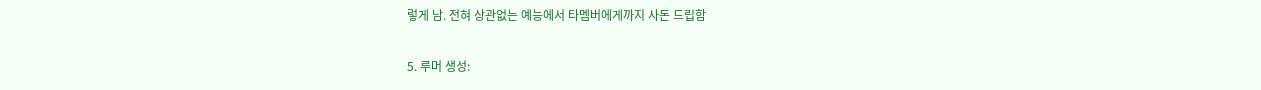렇게 남. 전혀 상관없는 예능에서 타멤버에게까지 사돈 드립함

5. 루머 생성: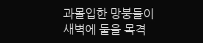과몰입한 망붕들이 새벽에 둘을 목격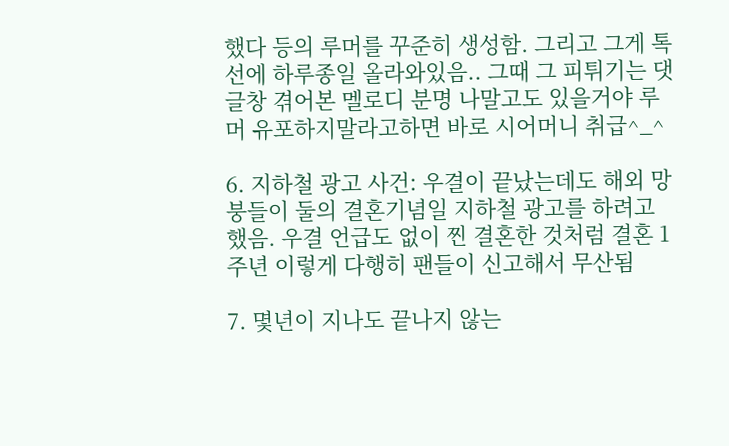했다 등의 루머를 꾸준히 생성함. 그리고 그게 톡선에 하루종일 올라와있음.. 그때 그 피튀기는 댓글창 겪어본 멜로디 분명 나말고도 있을거야 루머 유포하지말라고하면 바로 시어머니 취급^_^

6. 지하철 광고 사건: 우결이 끝났는데도 해외 망붕들이 둘의 결혼기념일 지하철 광고를 하려고 했음. 우결 언급도 없이 찐 결혼한 것처럼 결혼 1주년 이렇게 다행히 팬들이 신고해서 무산됨

7. 몇년이 지나도 끝나지 않는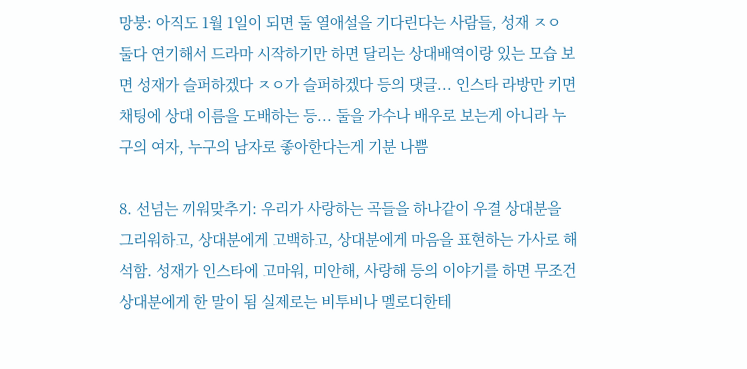망붕: 아직도 1월 1일이 되면 둘 열애설을 기다린다는 사람들, 성재 ㅈㅇ 둘다 연기해서 드라마 시작하기만 하면 달리는 상대배역이랑 있는 모습 보면 성재가 슬퍼하겠다 ㅈㅇ가 슬퍼하겠다 등의 댓글... 인스타 라방만 키면 채팅에 상대 이름을 도배하는 등... 둘을 가수나 배우로 보는게 아니라 누구의 여자, 누구의 남자로 좋아한다는게 기분 나쁨

8. 선넘는 끼워맞추기: 우리가 사랑하는 곡들을 하나같이 우결 상대분을 그리워하고, 상대분에게 고백하고, 상대분에게 마음을 표현하는 가사로 해석함. 성재가 인스타에 고마워, 미안해, 사랑해 등의 이야기를 하면 무조건 상대분에게 한 말이 됨 실제로는 비투비나 멜로디한테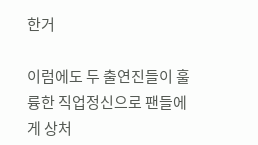한거

이럼에도 두 출연진들이 훌륭한 직업정신으로 팬들에게 상처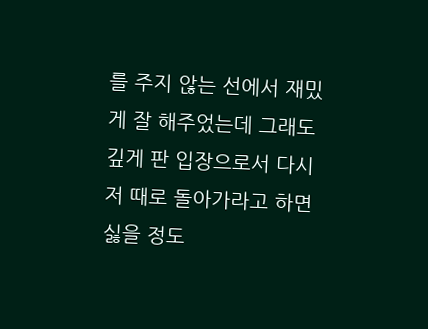를 주지 않는 선에서 재밌게 잘 해주었는데 그래도 깊게 판 입장으로서 다시 저 때로 돌아가라고 하면 싫을 정도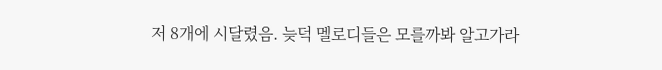저 8개에 시달렸음. 늦덕 멜로디들은 모를까봐 알고가라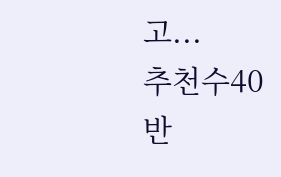고...
추천수40
반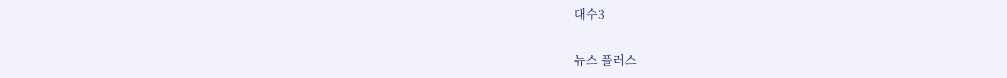대수3

뉴스 플러스